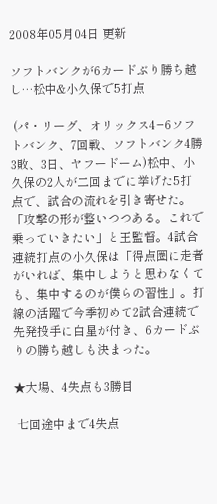2008年05月04日 更新

ソフトバンクが6カードぶり勝ち越し…松中&小久保で5打点

 (パ・リーグ、オリックス4−6ソフトバンク、7回戦、ソフトバンク4勝3敗、3日、ヤフードーム)松中、小久保の2人が二回までに挙げた5打点で、試合の流れを引き寄せた。「攻撃の形が整いつつある。これで乗っていきたい」と王監督。4試合連続打点の小久保は「得点圏に走者がいれば、集中しようと思わなくても、集中するのが僕らの習性」。打線の活躍で今季初めて2試合連続で先発投手に白星が付き、6カードぶりの勝ち越しも決まった。

★大場、4失点も3勝目

 七回途中まで4失点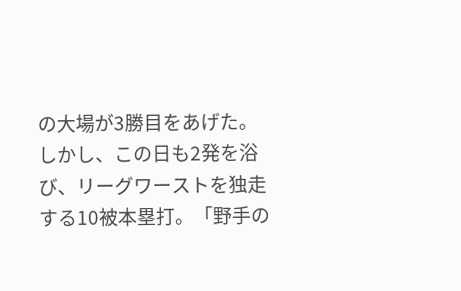の大場が3勝目をあげた。しかし、この日も2発を浴び、リーグワーストを独走する10被本塁打。「野手の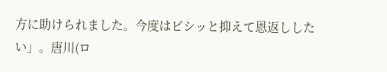方に助けられました。今度はビシッと抑えて恩返ししたい」。唐川(ロ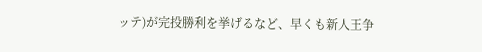ッテ)が完投勝利を挙げるなど、早くも新人王争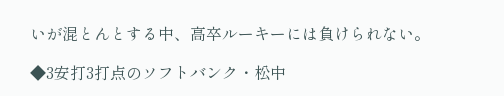いが混とんとする中、高卒ルーキーには負けられない。

◆3安打3打点のソフトバンク・松中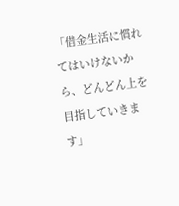「借金生活に慣れてはいけないから、どんどん上を目指していきます」